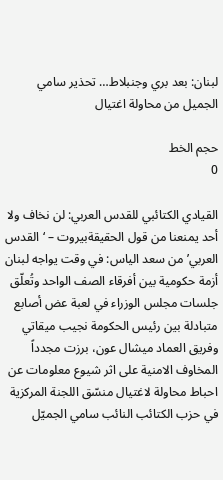لبنان: بعد بري وجنبلاط… تحذير سامي الجميل من محاولة اغتيال

حجم الخط
0

القيادي الكتائبي للقدس العربي: لن نخاف ولا أحد يمنعنا من قول الحقيقةبيروت – ‘القدس العربي’ من سعد الياس: في وقت يواجه لبنان أزمة حكومية بين أفرقاء الصف الواحد وتُعلّق جلسات مجلس الوزراء في لعبة عض أصابع متبادلة بين رئيس الحكومة نجيب ميقاتي وفريق العماد ميشال عون، برزت مجدداً المخاوف الامنية على اثر شيوع معلومات عن احباط محاولة لاغتيال منسّق اللجنة المركزية في حزب الكتائب النائب سامي الجميّل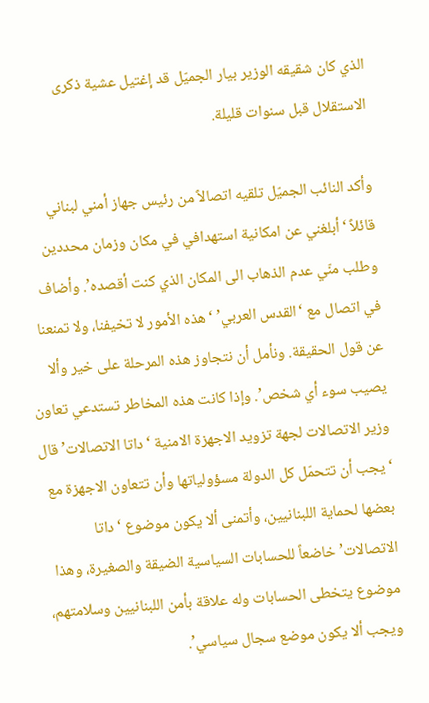الذي كان شقيقه الوزير بيار الجميّل قد إغتيل عشية ذكرى الاستقلال قبل سنوات قليلة.

وأكد النائب الجميّل تلقيه اتصالاً من رئيس جهاز أمني لبناني قائلاً ‘أبلغني عن امكانية استهدافي في مكان وزمان محددين وطلب منّي عدم الذهاب الى المكان الذي كنت أقصده’. وأضاف في اتصال مع ‘القدس العربي’ ‘هذه الأمور لا تخيفنا، ولا تمنعنا عن قول الحقيقة. ونأمل أن نتجاوز هذه المرحلة على خير وألا يصيب سوء أي شخص’. وإذا كانت هذه المخاطر تستدعي تعاون وزير الاتصالات لجهة تزويد الاجهزة الامنية ‘داتا الاتصالات’ قال ‘يجب أن تتحمّل كل الدولة مسؤولياتها وأن تتعاون الاجهزة مع بعضها لحماية اللبنانيين، وأتمنى ألا يكون موضوع ‘داتا الاتصالات’ خاضعاً للحسابات السياسية الضيقة والصغيرة، وهذا موضوع يتخطى الحسابات وله علاقة بأمن اللبنانيين وسلامتهم، ويجب ألا يكون موضع سجال سياسي’.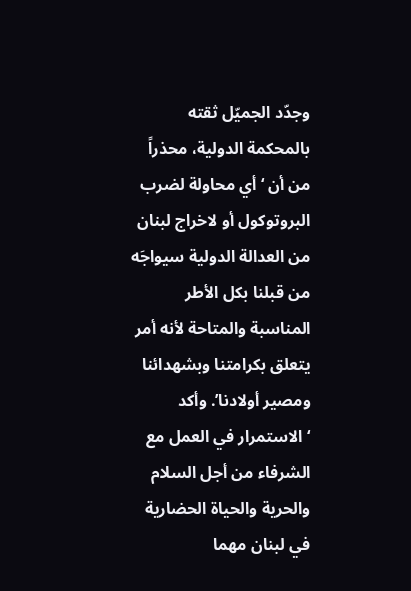وجدّد الجميّل ثقته بالمحكمة الدولية، محذراً من أن ‘أي محاولة لضرب البروتوكول أو لاخراج لبنان من العدالة الدولية سيواجَه من قبلنا بكل الأطر المناسبة والمتاحة لأنه أمر يتعلق بكرامتنا وبشهدائنا ومصير أولادنا’. وأكد ‘الاستمرار في العمل مع الشرفاء من أجل السلام والحرية والحياة الحضارية في لبنان مهما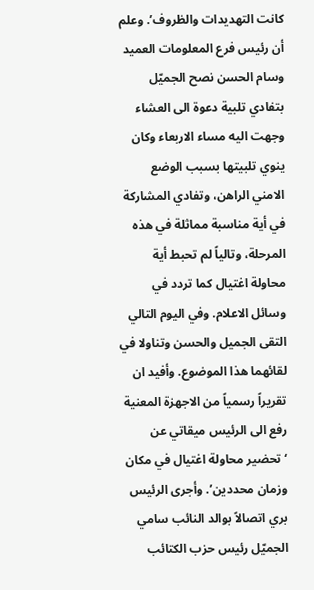كانت التهديدات والظروف’. وعلم أن رئيس فرع المعلومات العميد وسام الحسن نصح الجميّل بتفادي تلبية دعوة الى العشاء وجهت اليه مساء الاربعاء وكان ينوي تلبيتها بسبب الوضع الامني الراهن، وتفادي المشاركة في أية مناسبة مماثلة في هذه المرحلة، وتالياً لم تحبط أية محاولة اغتيال كما تردد في وسائل الاعلام. وفي اليوم التالي التقى الجميل والحسن وتناولا في لقائهما هذا الموضوع. وأفيد ان تقريراً رسمياً من الاجهزة المعنية رفع الى الرئيس ميقاتي عن ‘تحضير محاولة اغتيال في مكان وزمان محددين’. وأجرى الرئيس بري اتصالاً بوالد النائب سامي الجميّل رئيس حزب الكتائب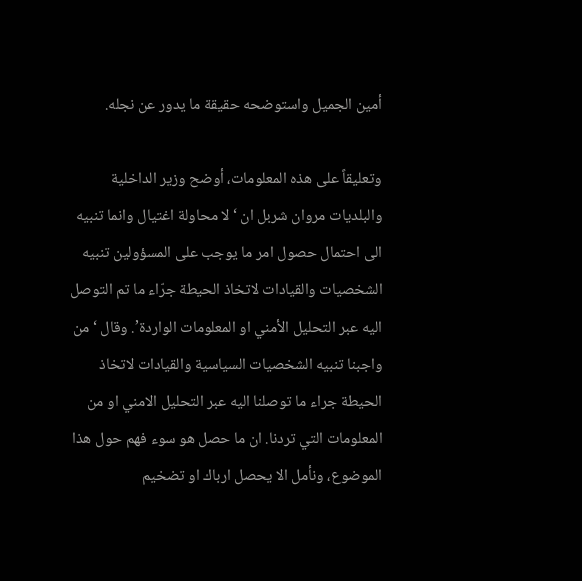أمين الجميل واستوضحه حقيقة ما يدور عن نجله.

وتعليقاً على هذه المعلومات، أوضح وزير الداخلية والبلديات مروان شربل ان ‘لا محاولة اغتيال وانما تنبيه الى احتمال حصول امر ما يوجب على المسؤولين تنبيه الشخصيات والقيادات لاتخاذ الحيطة جرّاء ما تم التوصل اليه عبر التحليل الأمني او المعلومات الواردة’. وقال ‘من واجبنا تنبيه الشخصيات السياسية والقيادات لاتخاذ الحيطة جراء ما توصلنا اليه عبر التحليل الامني او من المعلومات التي تردنا. ان ما حصل هو سوء فهم حول هذا الموضوع، ونأمل الا يحصل ارباك او تضخيم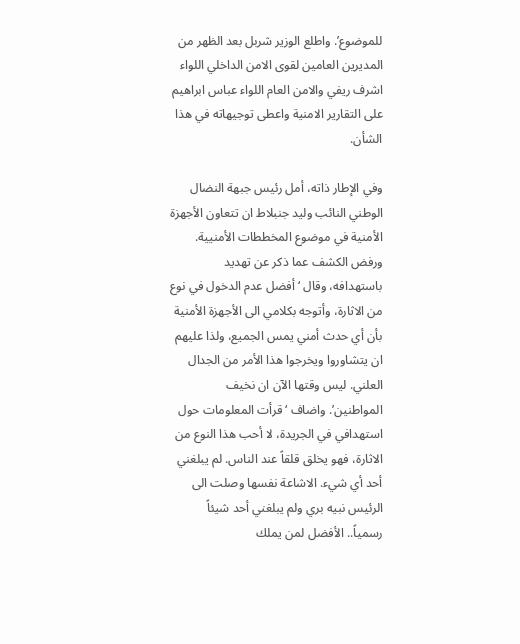للموضوع’. واطلع الوزير شربل بعد الظهر من المديرين العامين لقوى الامن الداخلي اللواء اشرف ريفي والامن العام اللواء عباس ابراهيم على التقارير الامنية واعطى توجيهاته في هذا الشأن.

وفي الإطار ذاته، أمل رئيس جبهة النضال الوطني النائب وليد جنبلاط ان تتعاون الأجهزة الأمنية في موضوع المخططات الأمنيية. ورفض الكشف عما ذكر عن تهديد باستهدافه، وقال ‘ أفضل عدم الدخول في نوع من الاثارة، وأتوجه بكلامي الى الأجهزة الأمنية بأن أي حدث أمني يمس الجميع، ولذا عليهم ان يتشاوروا ويخرجوا هذا الأمر من الجدال العلني. ليس وقتها الآن ان نخيف المواطنين’. واضاف ‘قرأت المعلومات حول استهدافي في الجريدة، لا أحب هذا النوع من الاثارة، فهو يخلق قلقاً عند الناس. لم يبلغني أحد أي شيء. الاشاعة نفسها وصلت الى الرئيس نبيه بري ولم يبلغني أحد شيئاً رسمياً.. الأفضل لمن يملك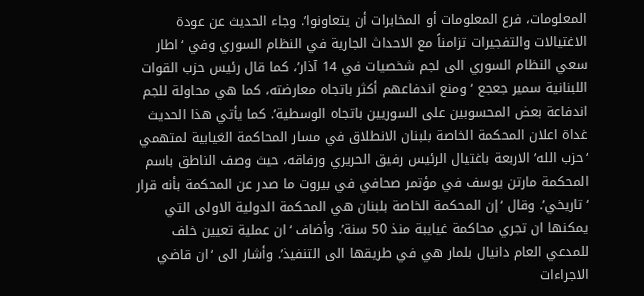المعلومات، فرع المعلومات أو المخابرات أن يتعاونوا’. وجاء الحديث عن عودة الاغتيالات والتفجيرات تزامناً مع الاحداث الجارية في النظام السوري وفي ‘اطار سعي النظام السوري الى لجم شخصيات في 14 آذار’، كما قال رئيس حزب القوات اللبنانية سمير جعجع ‘ومنع اندفاعهم أكثر باتجاه معارضته، كما هي محاولة للجم اندفاعة بعض المحسوبين على السوريين باتجاه الوسطية’. كما يأتي هذا الحديث غداة اعلان المحكمة الخاصة بلبنان الانطلاق في مسار المحاكمة الغيابية لمتهمي ‘حزب الله’ الاربعة باغتيال الرئيس رفيق الحريري ورفاقه، حيث وصف الناطق باسم المحكمة مارتن يوسف في مؤتمر صحافي في بيروت ما صدر عن المحكمة بأنه قرار ‘تاريخي’. وقال ‘إن المحكمة الخاصة بلبنان هي المحكمة الدولية الاولى التي يمكنها ان تجري محاكمة غيايبة منذ 50 سنة’. وأضاف ‘ان عملية تعيين خلف للمدعي العام دانيال بلمار هي في طريقها الى التنفيذ’. وأشار الى ‘ان قاضي الاجراءات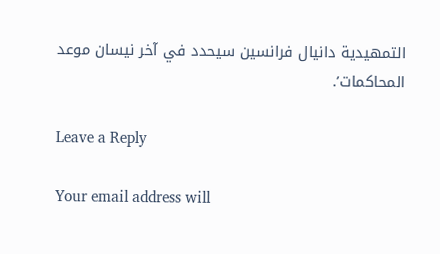التمهيدية دانيال فرانسين سيحدد في آخر نيسان موعد المحاكمات’.

Leave a Reply

Your email address will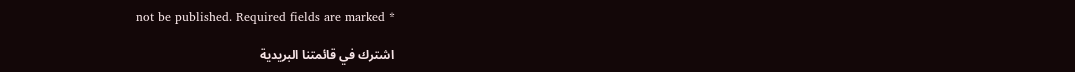not be published. Required fields are marked *

اشترك في قائمتنا البريدية